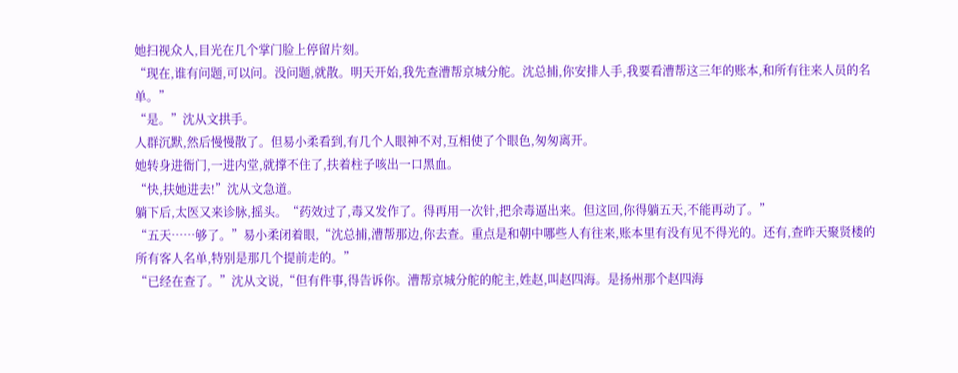她扫视众人,目光在几个掌门脸上停留片刻。
“现在,谁有问题,可以问。没问题,就散。明天开始,我先查漕帮京城分舵。沈总捕,你安排人手,我要看漕帮这三年的账本,和所有往来人员的名单。”
“是。”沈从文拱手。
人群沉默,然后慢慢散了。但易小柔看到,有几个人眼神不对,互相使了个眼色,匆匆离开。
她转身进衙门,一进内堂,就撑不住了,扶着柱子咳出一口黑血。
“快,扶她进去!”沈从文急道。
躺下后,太医又来诊脉,摇头。“药效过了,毒又发作了。得再用一次针,把余毒逼出来。但这回,你得躺五天,不能再动了。”
“五天……够了。”易小柔闭着眼,“沈总捕,漕帮那边,你去查。重点是和朝中哪些人有往来,账本里有没有见不得光的。还有,查昨天聚贤楼的所有客人名单,特别是那几个提前走的。”
“已经在查了。”沈从文说,“但有件事,得告诉你。漕帮京城分舵的舵主,姓赵,叫赵四海。是扬州那个赵四海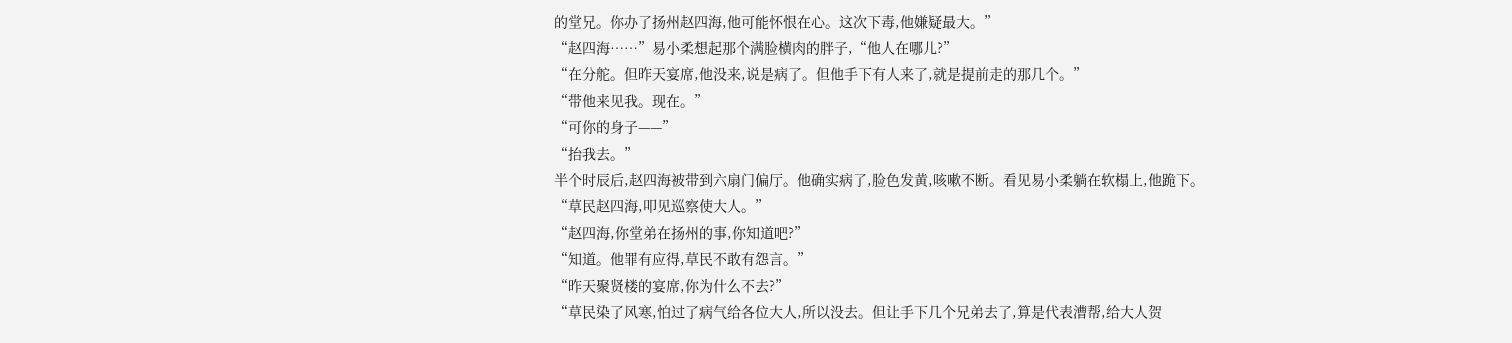的堂兄。你办了扬州赵四海,他可能怀恨在心。这次下毒,他嫌疑最大。”
“赵四海……”易小柔想起那个满脸横肉的胖子,“他人在哪儿?”
“在分舵。但昨天宴席,他没来,说是病了。但他手下有人来了,就是提前走的那几个。”
“带他来见我。现在。”
“可你的身子——”
“抬我去。”
半个时辰后,赵四海被带到六扇门偏厅。他确实病了,脸色发黄,咳嗽不断。看见易小柔躺在软榻上,他跪下。
“草民赵四海,叩见巡察使大人。”
“赵四海,你堂弟在扬州的事,你知道吧?”
“知道。他罪有应得,草民不敢有怨言。”
“昨天聚贤楼的宴席,你为什么不去?”
“草民染了风寒,怕过了病气给各位大人,所以没去。但让手下几个兄弟去了,算是代表漕帮,给大人贺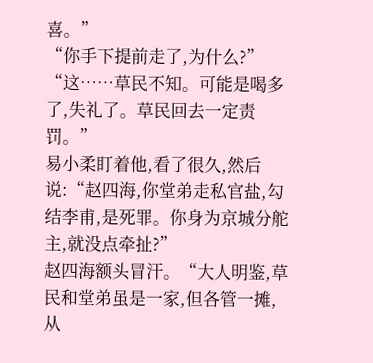喜。”
“你手下提前走了,为什么?”
“这……草民不知。可能是喝多了,失礼了。草民回去一定责罚。”
易小柔盯着他,看了很久,然后说:“赵四海,你堂弟走私官盐,勾结李甫,是死罪。你身为京城分舵主,就没点牵扯?”
赵四海额头冒汗。“大人明鉴,草民和堂弟虽是一家,但各管一摊,从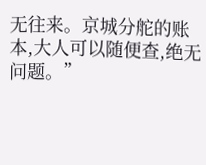无往来。京城分舵的账本,大人可以随便查,绝无问题。”